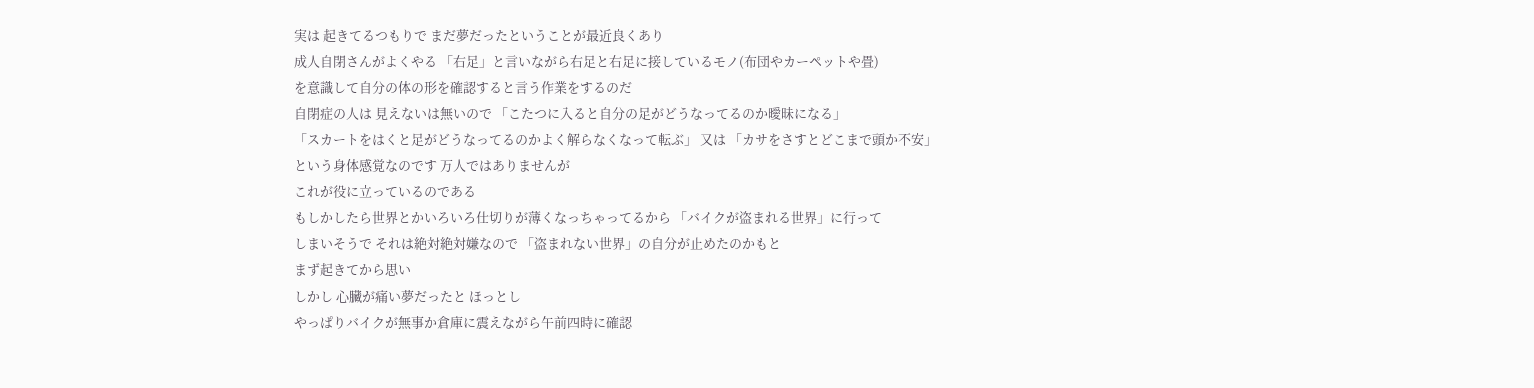実は 起きてるつもりで まだ夢だったということが最近良くあり
成人自閉さんがよくやる 「右足」と言いながら右足と右足に接しているモノ(布団やカーペットや畳)
を意識して自分の体の形を確認すると言う作業をするのだ
自閉症の人は 見えないは無いので 「こたつに入ると自分の足がどうなってるのか曖昧になる」
「スカートをはくと足がどうなってるのかよく解らなくなって転ぶ」 又は 「カサをさすとどこまで頭か不安」
という身体感覚なのです 万人ではありませんが
これが役に立っているのである
もしかしたら世界とかいろいろ仕切りが薄くなっちゃってるから 「バイクが盗まれる世界」に行って
しまいそうで それは絶対絶対嫌なので 「盗まれない世界」の自分が止めたのかもと
まず起きてから思い
しかし 心臓が痛い夢だったと ほっとし
やっぱりバイクが無事か倉庫に震えながら午前四時に確認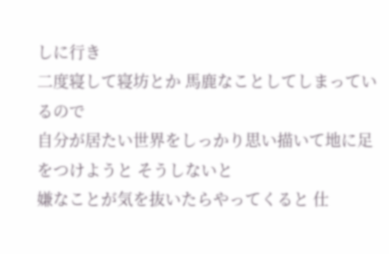しに行き
二度寝して寝坊とか 馬鹿なことしてしまっているので
自分が居たい世界をしっかり思い描いて地に足をつけようと そうしないと
嫌なことが気を抜いたらやってくると 仕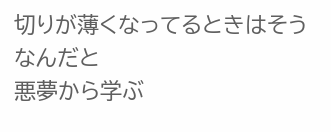切りが薄くなってるときはそうなんだと
悪夢から学ぶ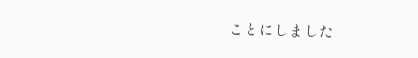ことにしました